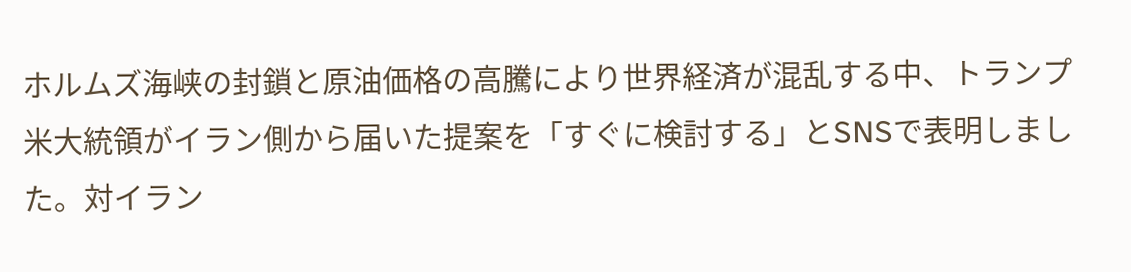ホルムズ海峡の封鎖と原油価格の高騰により世界経済が混乱する中、トランプ米大統領がイラン側から届いた提案を「すぐに検討する」とSNSで表明しました。対イラン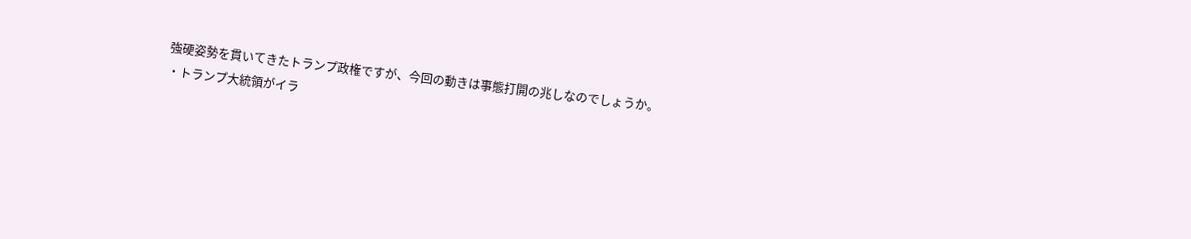強硬姿勢を貫いてきたトランプ政権ですが、今回の動きは事態打開の兆しなのでしょうか。
・トランプ大統領がイラ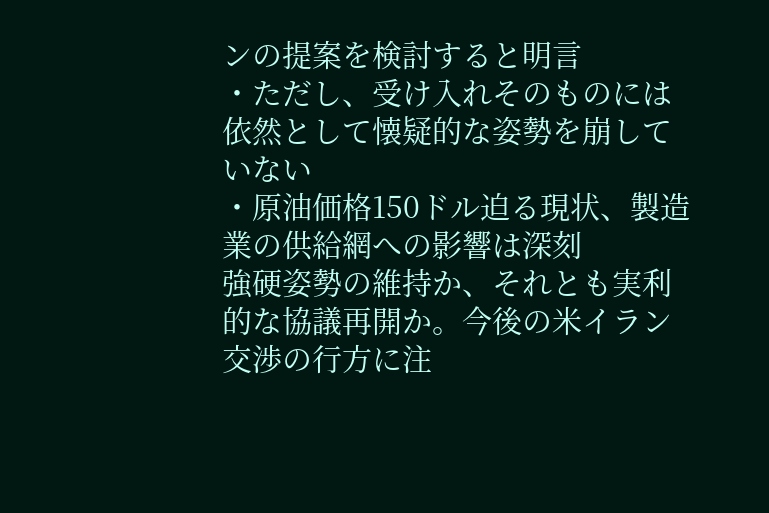ンの提案を検討すると明言
・ただし、受け入れそのものには依然として懐疑的な姿勢を崩していない
・原油価格150ドル迫る現状、製造業の供給網への影響は深刻
強硬姿勢の維持か、それとも実利的な協議再開か。今後の米イラン交渉の行方に注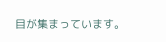目が集まっています。